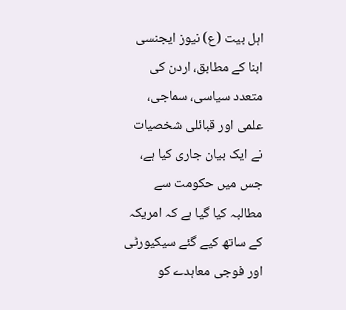اہل بیت (ع) نیوز ایجنسی ابنا کے مطابق، اردن کی متعدد سیاسی، سماجی، علمی اور قبائلی شخصیات نے ایک بیان جاری کیا ہے، جس میں حکومت سے مطالبہ کیا گیا ہے کہ امریکہ کے ساتھ کیے گئے سیکیورٹی اور فوجی معاہدے کو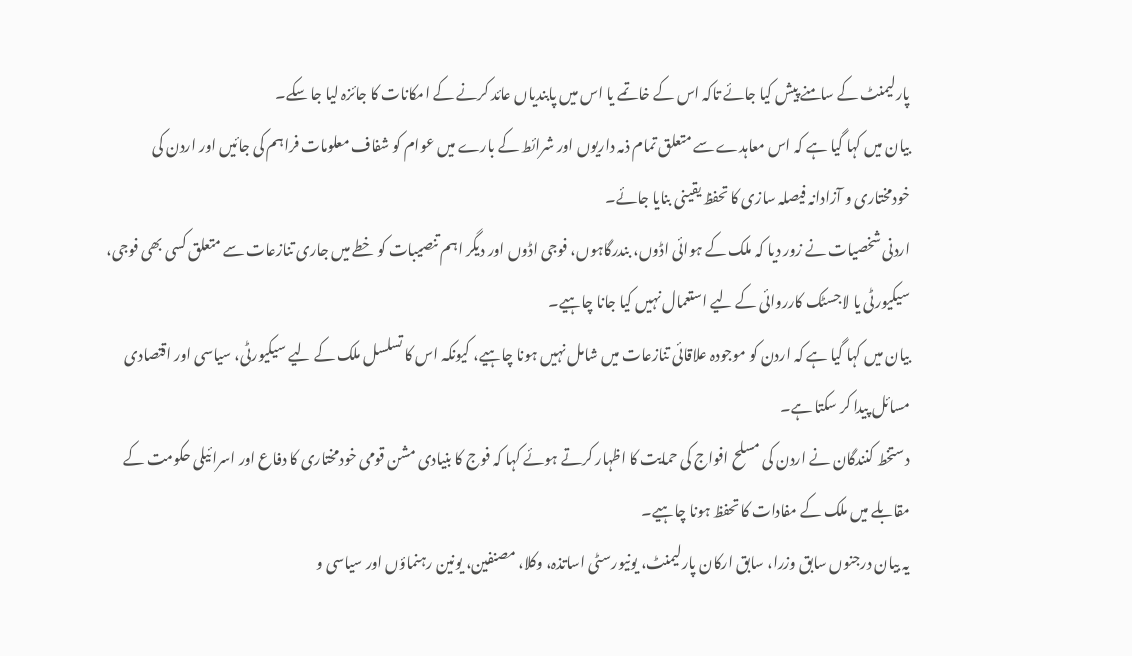پارلیمنٹ کے سامنے پیش کیا جائے تاکہ اس کے خاتمے یا اس میں پابندیاں عائد کرنے کے امکانات کا جائزہ لیا جا سکے۔
بیان میں کہا گیا ہے کہ اس معاہدے سے متعلق تمام ذمہ داریوں اور شرائط کے بارے میں عوام کو شفاف معلومات فراہم کی جائیں اور اردن کی خودمختاری و آزادانہ فیصلہ سازی کا تحفظ یقینی بنایا جائے۔
اردنی شخصیات نے زور دیا کہ ملک کے ہوائی اڈوں، بندرگاہوں، فوجی اڈوں اور دیگر اہم تنصیبات کو خطے میں جاری تنازعات سے متعلق کسی بھی فوجی، سیکیورٹی یا لاجسٹک کارروائی کے لیے استعمال نہیں کیا جانا چاہیے۔
بیان میں کہا گیا ہے کہ اردن کو موجودہ علاقائی تنازعات میں شامل نہیں ہونا چاہیے، کیونکہ اس کا تسلسل ملک کے لیے سیکیورٹی، سیاسی اور اقتصادی مسائل پیدا کر سکتا ہے۔
دستخط کنندگان نے اردن کی مسلح افواج کی حمایت کا اظہار کرتے ہوئے کہا کہ فوج کا بنیادی مشن قومی خودمختاری کا دفاع اور اسرائیلی حکومت کے مقابلے میں ملک کے مفادات کا تحفظ ہونا چاہیے۔
یہ بیان درجنوں سابق وزرا، سابق ارکان پارلیمنٹ، یونیورسٹی اساتذہ، وکلا، مصنفین، یونین رہنماؤں اور سیاسی و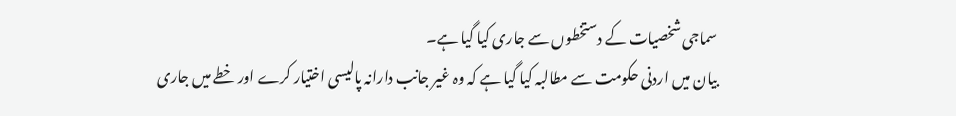سماجی شخصیات کے دستخطوں سے جاری کیا گیا ہے۔
بیان میں اردنی حکومت سے مطالبہ کیا گیا ہے کہ وہ غیر جانب دارانہ پالیسی اختیار کرے اور خطے میں جاری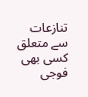تنازعات سے متعلق کسی بھی فوجی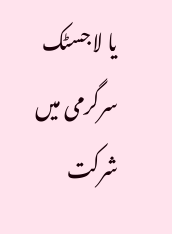یا لاجسٹک سرگرمی میں شرکت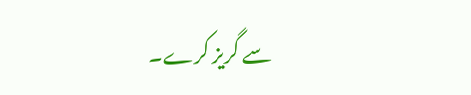سے گریز کرے۔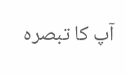آپ کا تبصرہ